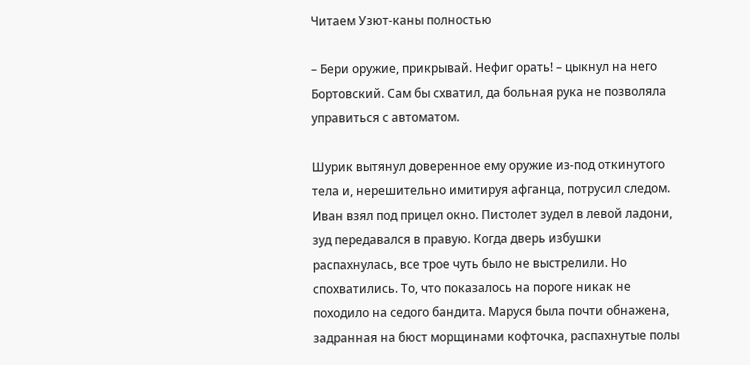Читаем Узют-каны полностью

– Бери оружие, прикрывай. Нефиг орать! – цыкнул на него Бортовский. Сам бы схватил, да больная рука не позволяла управиться с автоматом.

Шурик вытянул доверенное ему оружие из-под откинутого тела и, нерешительно имитируя афганца, потрусил следом. Иван взял под прицел окно. Пистолет зудел в левой ладони, зуд передавался в правую. Когда дверь избушки распахнулась, все трое чуть было не выстрелили. Но спохватились. То, что показалось на пороге никак не походило на седого бандита. Маруся была почти обнажена, задранная на бюст морщинами кофточка, распахнутые полы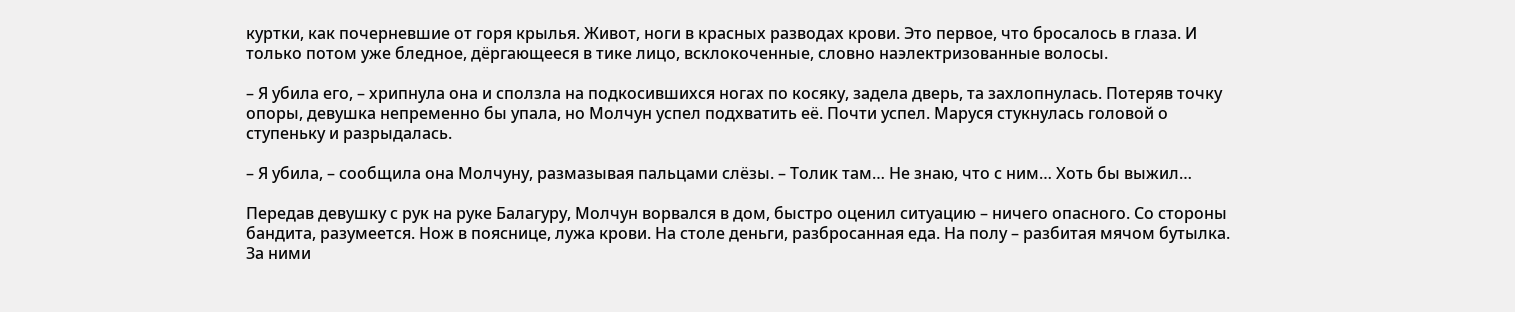куртки, как почерневшие от горя крылья. Живот, ноги в красных разводах крови. Это первое, что бросалось в глаза. И только потом уже бледное, дёргающееся в тике лицо, всклокоченные, словно наэлектризованные волосы.

– Я убила его, – хрипнула она и сползла на подкосившихся ногах по косяку, задела дверь, та захлопнулась. Потеряв точку опоры, девушка непременно бы упала, но Молчун успел подхватить её. Почти успел. Маруся стукнулась головой о ступеньку и разрыдалась.

– Я убила, – сообщила она Молчуну, размазывая пальцами слёзы. – Толик там… Не знаю, что с ним… Хоть бы выжил…

Передав девушку с рук на руке Балагуру, Молчун ворвался в дом, быстро оценил ситуацию – ничего опасного. Со стороны бандита, разумеется. Нож в пояснице, лужа крови. На столе деньги, разбросанная еда. На полу – разбитая мячом бутылка. За ними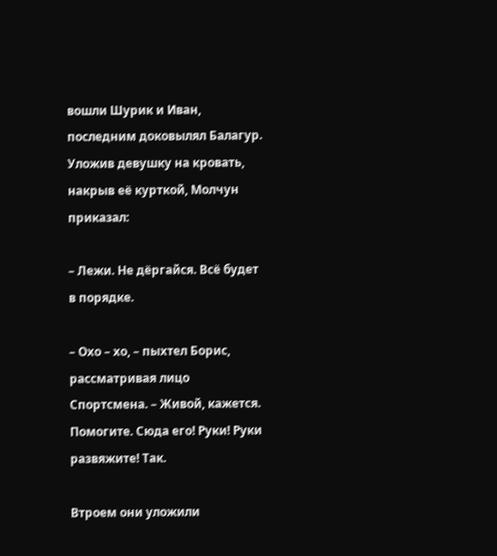вошли Шурик и Иван, последним доковылял Балагур. Уложив девушку на кровать, накрыв её курткой, Молчун приказал:

– Лежи. Не дёргайся. Всё будет в порядке.

– Охо – хо, – пыхтел Борис, рассматривая лицо Спортсмена. – Живой, кажется. Помогите. Сюда его! Руки! Руки развяжите! Так.

Втроем они уложили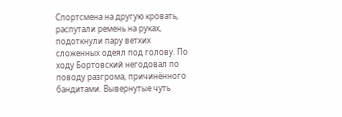Спортсмена на другую кровать, распутали ремень на руках, подоткнули пару ветхих сложенных одеял под голову. По ходу Бортовский негодовал по поводу разгрома, причинённого бандитами. Вывернутые чуть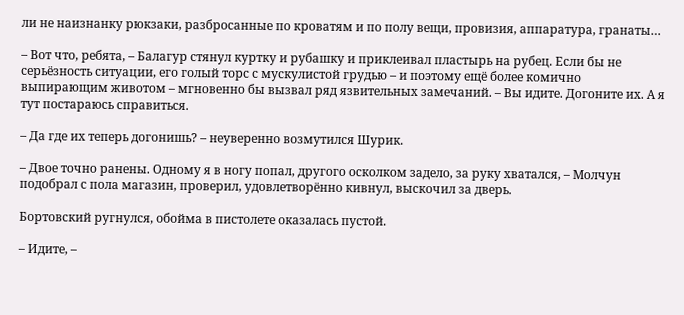ли не наизнанку рюкзаки, разбросанные по кроватям и по полу вещи, провизия, аппаратура, гранаты…

– Вот что, ребята, – Балагур стянул куртку и рубашку и приклеивал пластырь на рубец. Если бы не серьёзность ситуации, его голый торс с мускулистой грудью – и поэтому ещё более комично выпирающим животом – мгновенно бы вызвал ряд язвительных замечаний. – Вы идите. Догоните их. А я тут постараюсь справиться.

– Да где их теперь догонишь? – неуверенно возмутился Шурик.

– Двое точно ранены. Одному я в ногу попал, другого осколком задело, за руку хватался, – Молчун подобрал с пола магазин, проверил, удовлетворённо кивнул, выскочил за дверь.

Бортовский ругнулся, обойма в пистолете оказалась пустой.

– Идите, –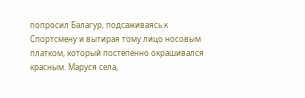попросил Балагур, подсаживаясь к Спортсмену и вытирая тому лицо носовым платком, который постепенно окрашивался красным. Маруся села,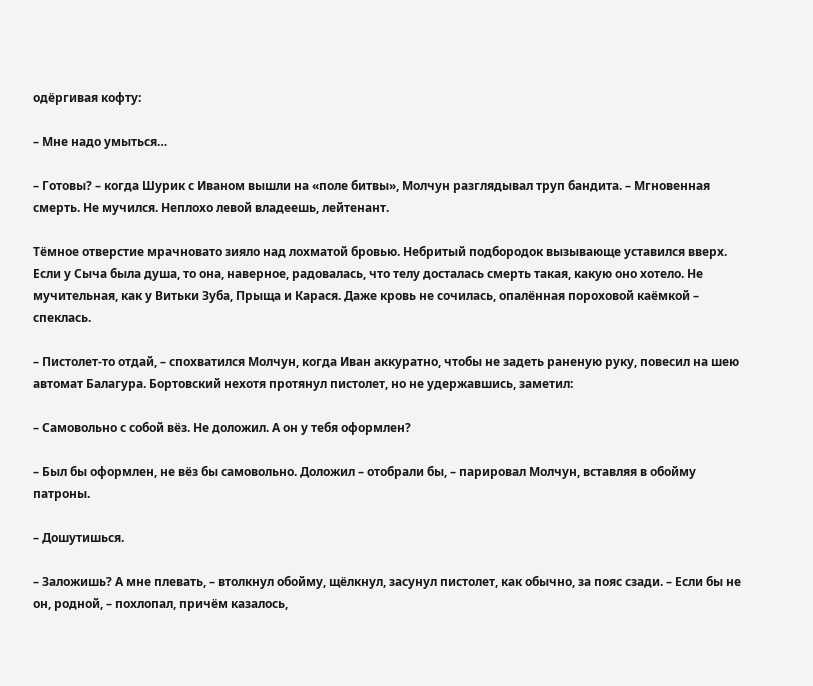одёргивая кофту:

– Мне надо умыться…

– Готовы? – когда Шурик с Иваном вышли на «поле битвы», Молчун разглядывал труп бандита. – Мгновенная смерть. Не мучился. Неплохо левой владеешь, лейтенант.

Тёмное отверстие мрачновато зияло над лохматой бровью. Небритый подбородок вызывающе уставился вверх. Если у Сыча была душа, то она, наверное, радовалась, что телу досталась смерть такая, какую оно хотело. Не мучительная, как у Витьки Зуба, Прыща и Карася. Даже кровь не сочилась, опалённая пороховой каёмкой – спеклась.

– Пистолет-то отдай, – спохватился Молчун, когда Иван аккуратно, чтобы не задеть раненую руку, повесил на шею автомат Балагура. Бортовский нехотя протянул пистолет, но не удержавшись, заметил:

– Самовольно с собой вёз. Не доложил. А он у тебя оформлен?

– Был бы оформлен, не вёз бы самовольно. Доложил – отобрали бы, – парировал Молчун, вставляя в обойму патроны.

– Дошутишься.

– Заложишь? А мне плевать, – втолкнул обойму, щёлкнул, засунул пистолет, как обычно, за пояс сзади. – Если бы не он, родной, – похлопал, причём казалось,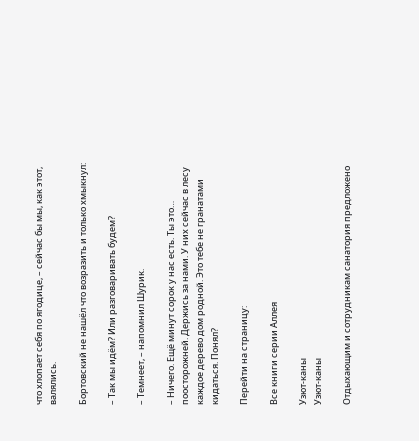что хлопает себя по ягодице, – сейчас бы мы, как этот, валялись.

Бортовский не нашёл что возразить и только хмыкнул:

– Так мы идём? Или разговаривать будем?

– Темнеет, – напомнил Шурик.

– Ничего. Ещё минут сорок у нас есть. Ты это… поосторожней. Держись за нами. У них сейчас в лесу каждое дерево дом родной. Это тебе не гранатами кидаться. Понял?

Перейти на страницу:

Все книги серии Аллея

Узют-каны
Узют-каны

Отдыхающим и сотрудникам санатория предложено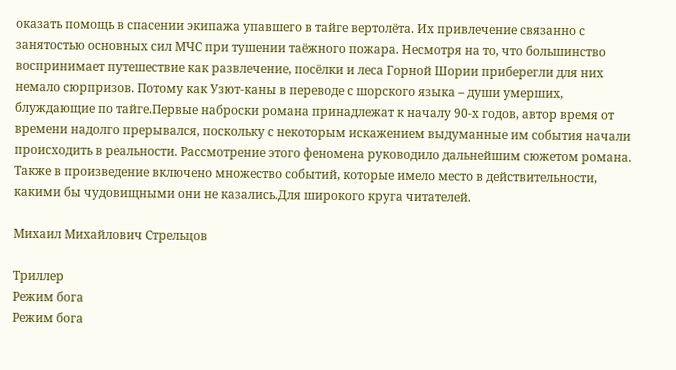оказать помощь в спасении экипажа упавшего в тайге вертолёта. Их привлечение связанно с занятостью основных сил МЧС при тушении таёжного пожара. Несмотря на то, что большинство воспринимает путешествие как развлечение, посёлки и леса Горной Шории приберегли для них немало сюрпризов. Потому как Узют-каны в переводе с шорского языка – души умерших, блуждающие по тайге.Первые наброски романа принадлежат к началу 90-х годов, автор время от времени надолго прерывался, поскольку с некоторым искажением выдуманные им события начали происходить в реальности. Рассмотрение этого феномена руководило дальнейшим сюжетом романа. Также в произведение включено множество событий, которые имело место в действительности, какими бы чудовищными они не казались.Для широкого круга читателей.

Михаил Михайлович Стрельцов

Триллер
Режим бога
Режим бога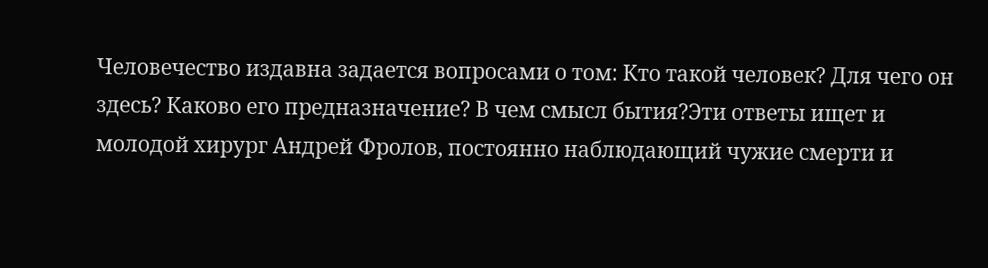Человечество издавна задается вопросами о том: Кто такой человек? Для чего он здесь? Каково его предназначение? В чем смысл бытия?Эти ответы ищет и молодой хирург Андрей Фролов, постоянно наблюдающий чужие смерти и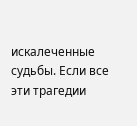искалеченные судьбы. Если все эти трагедии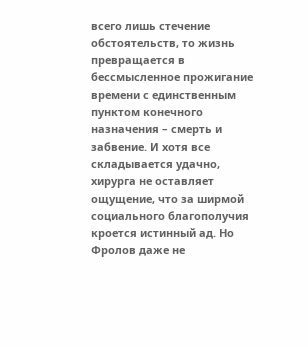всего лишь стечение обстоятельств, то жизнь превращается в бессмысленное прожигание времени с единственным пунктом конечного назначения – смерть и забвение. И хотя все складывается удачно, хирурга не оставляет ощущение, что за ширмой социального благополучия кроется истинный ад. Но Фролов даже не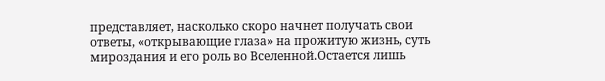представляет, насколько скоро начнет получать свои ответы, «открывающие глаза» на прожитую жизнь, суть мироздания и его роль во Вселенной.Остается лишь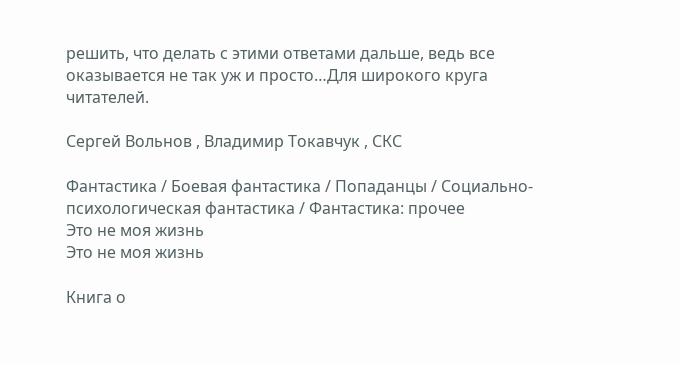решить, что делать с этими ответами дальше, ведь все оказывается не так уж и просто…Для широкого круга читателей.

Сергей Вольнов , Владимир Токавчук , СКС

Фантастика / Боевая фантастика / Попаданцы / Социально-психологическая фантастика / Фантастика: прочее
Это не моя жизнь
Это не моя жизнь

Книга о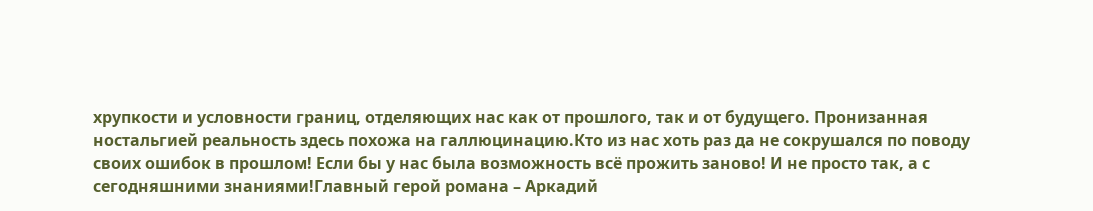хрупкости и условности границ, отделяющих нас как от прошлого, так и от будущего. Пронизанная ностальгией реальность здесь похожа на галлюцинацию.Кто из нас хоть раз да не сокрушался по поводу своих ошибок в прошлом! Если бы у нас была возможность всё прожить заново! И не просто так, а с сегодняшними знаниями!Главный герой романа – Аркадий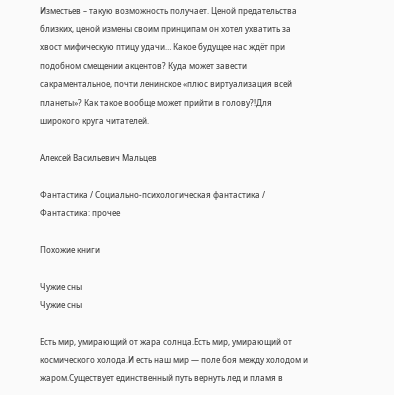Изместьев – такую возможность получает. Ценой предательства близких, ценой измены своим принципам он хотел ухватить за хвост мифическую птицу удачи… Какое будущее нас ждёт при подобном смещении акцентов? Куда может завести сакраментальное, почти ленинское «плюс виртуализация всей планеты»? Как такое вообще может прийти в голову?!Для широкого круга читателей.

Алексей Васильевич Мальцев

Фантастика / Социально-психологическая фантастика / Фантастика: прочее

Похожие книги

Чужие сны
Чужие сны

Есть мир, умирающий от жара солнца.Есть мир, умирающий от космического холода.И есть наш мир — поле боя между холодом и жаром.Существует единственный путь вернуть лед и пламя в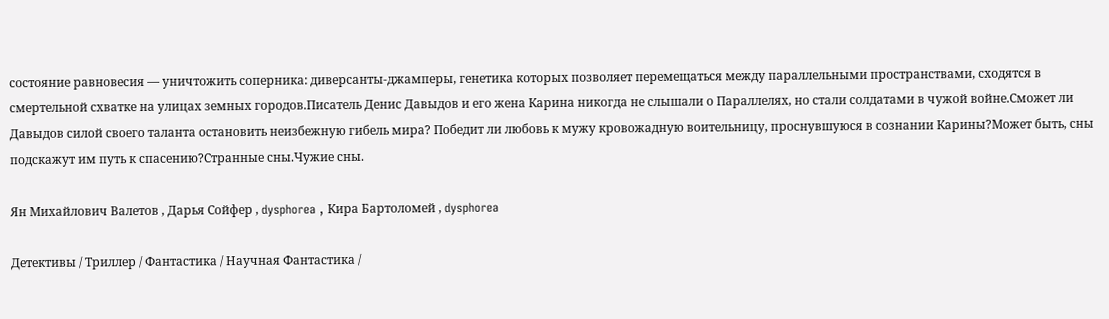состояние равновесия — уничтожить соперника: диверсанты-джамперы, генетика которых позволяет перемещаться между параллельными пространствами, сходятся в смертельной схватке на улицах земных городов.Писатель Денис Давыдов и его жена Карина никогда не слышали о Параллелях, но стали солдатами в чужой войне.Сможет ли Давыдов силой своего таланта остановить неизбежную гибель мира? Победит ли любовь к мужу кровожадную воительницу, проснувшуюся в сознании Карины?Может быть, сны подскажут им путь к спасению?Странные сны.Чужие сны.

Ян Михайлович Валетов , Дарья Сойфер , dysphorea , Кира Бартоломей , dysphorea

Детективы / Триллер / Фантастика / Научная Фантастика /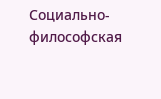Социально-философская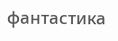фантастика